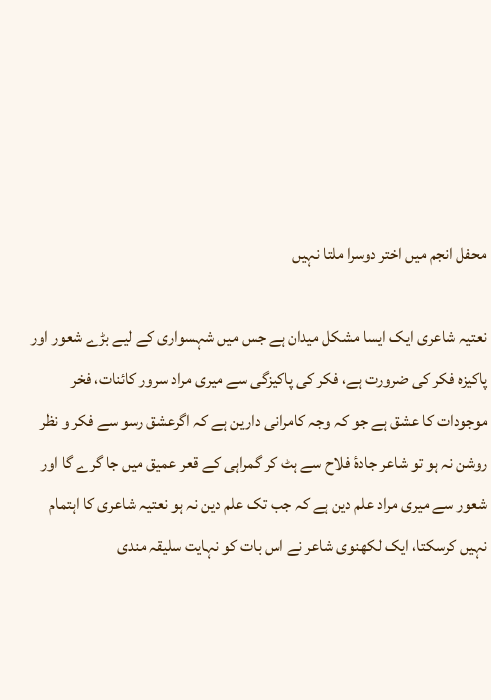محفل انجم میں اختر دوسرا ملتا نہیں

نعتیہ شاعری ایک ایسا مشکل میدان ہے جس میں شہسواری کے لیے بڑے شعور اور پاکیزہ فکر کی ضرورت ہے، فکر کی پاکیزگی سے میری مراد سرور کائنات، فخر موجودات کا عشق ہے جو کہ وجہ کامرانی دارین ہے کہ اگرعشق رسو سے فکر و نظر روشن نہ ہو تو شاعر جادۂ فلاح سے ہٹ کر گمراہی کے قعر عمیق میں جا گرے گا اور شعور سے میری مراد علم دین ہے کہ جب تک علم دین نہ ہو نعتیہ شاعری کا اہتمام نہیں کرسکتا، ایک لکھنوی شاعر نے اس بات کو نہایت سلیقہ مندی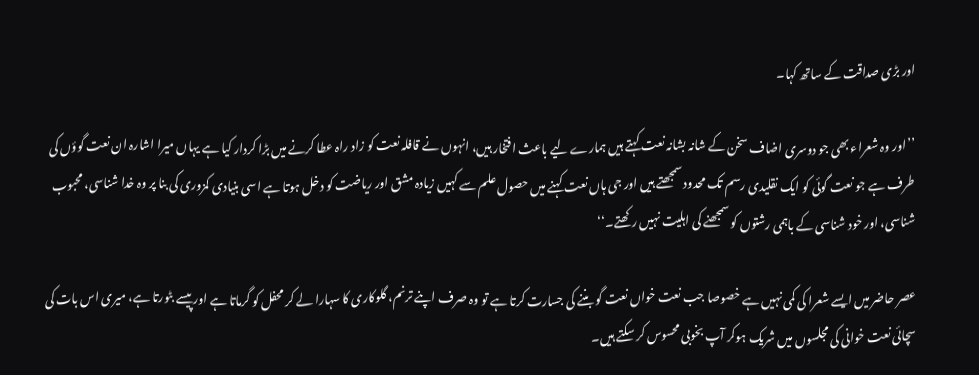اور بڑی صداقت کے ساتھ کہا۔

’’اور وہ شعراء بھی جو دوسری اضاف سخن کے شانہ بشانہ نعت کہتے ہیں ہمارے لیے باعث افتخار ہیں، انہوں نے قافلہ نعت کو زاد راہ عطا کرنے میں بڑا کردار کیا ہے یہاں میرا اشارہ ان نعت گوؤں کی طرف ہے جو نعت گوئی کو ایک نقلیدی رسم تک محدود سمجھتے ہیں اور جی ہاں نعت کہنے میں حصول علم سے کہیں زیادہ مشق اور ریاضت کو دخل ہوتا ہے اسی بنیادی کمزوری کی بنا پر وہ خدا شناسی، محبوب شناسی، اور خود شناسی کے باہمی رشتوں کو سمجھنے کی اہلیت نہیں رکھتے۔‘‘

عصر حاضر میں ایسے شعرا کی کمی نہیں ہے خصوصا جب نعت خواں نعت گو بننے کی جسارت کرتا ہے تو وہ صرف اپنے ترنم، گلوکاری کا سہارا لے کر محفل کو گرماتا ہے اور پیسے بٹورتا ہے، میری اس بات کی سچائی نعت خوانی کی مجلسوں میں شریک ہوکر آپ بخوبی محسوس کر سکتے ہیں۔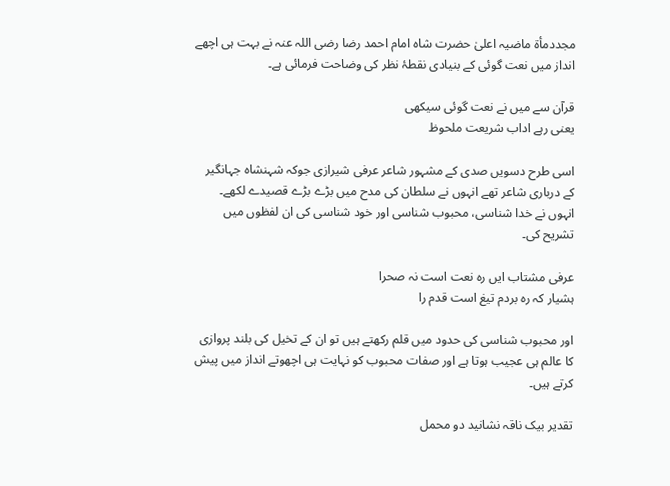مجددمأۃ ماضیہ اعلیٰ حضرت شاہ امام احمد رضا رضی اللہ عنہ نے بہت ہی اچھے انداز میں نعت گوئی کے بنیادی نقطۂ نظر کی وضاحت فرمائی ہے۔

قرآن سے میں نے نعت گوئی سیکھی
یعنی رہے اداب شریعت ملحوظ

اسی طرح دسویں صدی کے مشہور شاعر عرفی شیرازی جوکہ شہنشاہ جہانگیر کے درباری شاعر تھے انہوں نے سلطان کی مدح میں بڑے بڑے قصیدے لکھے۔ انہوں نے خدا شناسی، محبوب شناسی اور خود شناسی کی ان لفظوں میں تشریح کی۔

عرفی مشتاب ایں رہ نعت است نہ صحرا
ہشیار کہ رہ بردم تیغ است قدم را

اور محبوب شناسی کی حدود میں قلم رکھتے ہیں تو ان کے تخیل کی بلند پروازی کا عالم ہی عجیب ہوتا ہے اور صفات محبوب کو نہایت ہی اچھوتے انداز میں پیش کرتے ہیں۔

تقدیر بیک ناقہ نشانید دو محمل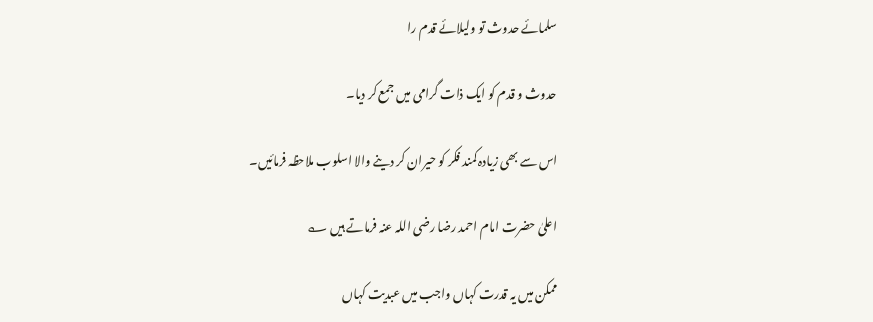سلمائے حدوث تو ولیلائے قدم را

حدوث و قدم کو ایک ذات گرامی میں جمع کر دیا۔

اس سے بھی زیادہ کمند فکر کو حیران کر دینے والا اسلوب ملاحظہ فرمائیں۔

اعلیٰ حضرت امام احمد رضا رضی اللہ عنہ فرماتے ہیں ؎

ممکن میں یہ قدرت کہاں واجب میں عبدیت کہاں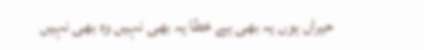حیراں ہوں یہ بھی ہے خطا یہ بھی نہیں وہ بھی نہیں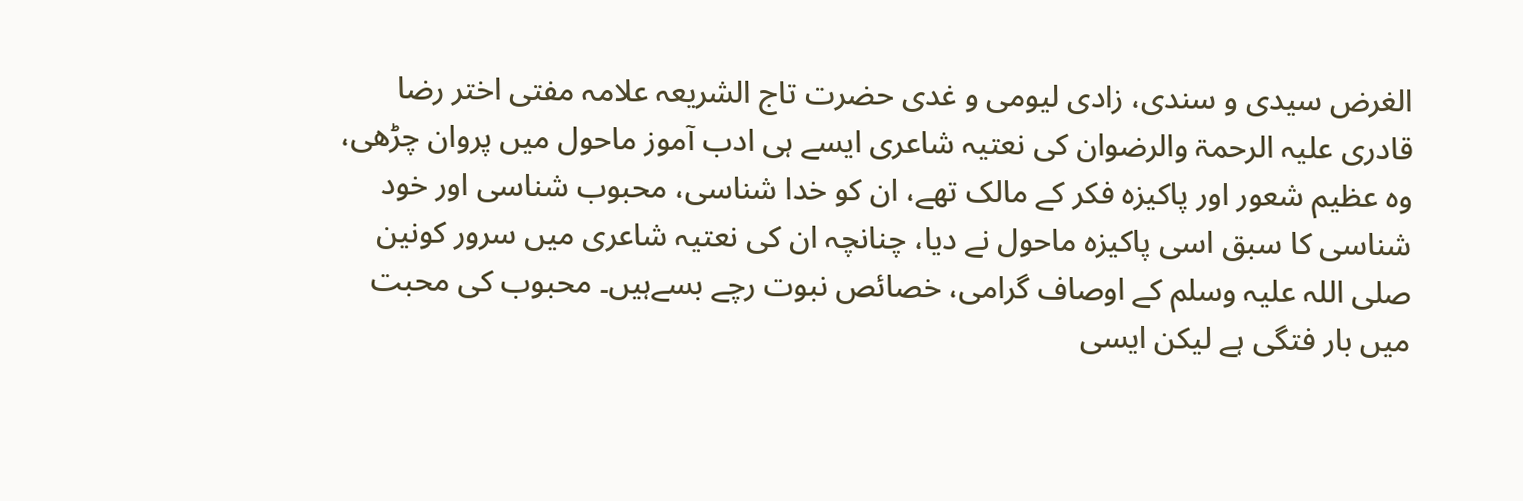الغرض سیدی و سندی، زادی لیومی و غدی حضرت تاج الشریعہ علامہ مفتی اختر رضا قادری علیہ الرحمۃ والرضوان کی نعتیہ شاعری ایسے ہی ادب آموز ماحول میں پروان چڑھی، وہ عظیم شعور اور پاکیزہ فکر کے مالک تھے، ان کو خدا شناسی، محبوب شناسی اور خود شناسی کا سبق اسی پاکیزہ ماحول نے دیا، چنانچہ ان کی نعتیہ شاعری میں سرور کونین صلی اللہ علیہ وسلم کے اوصاف گرامی، خصائص نبوت رچے بسےہیں۔ محبوب کی محبت میں بار فتگی ہے لیکن ایسی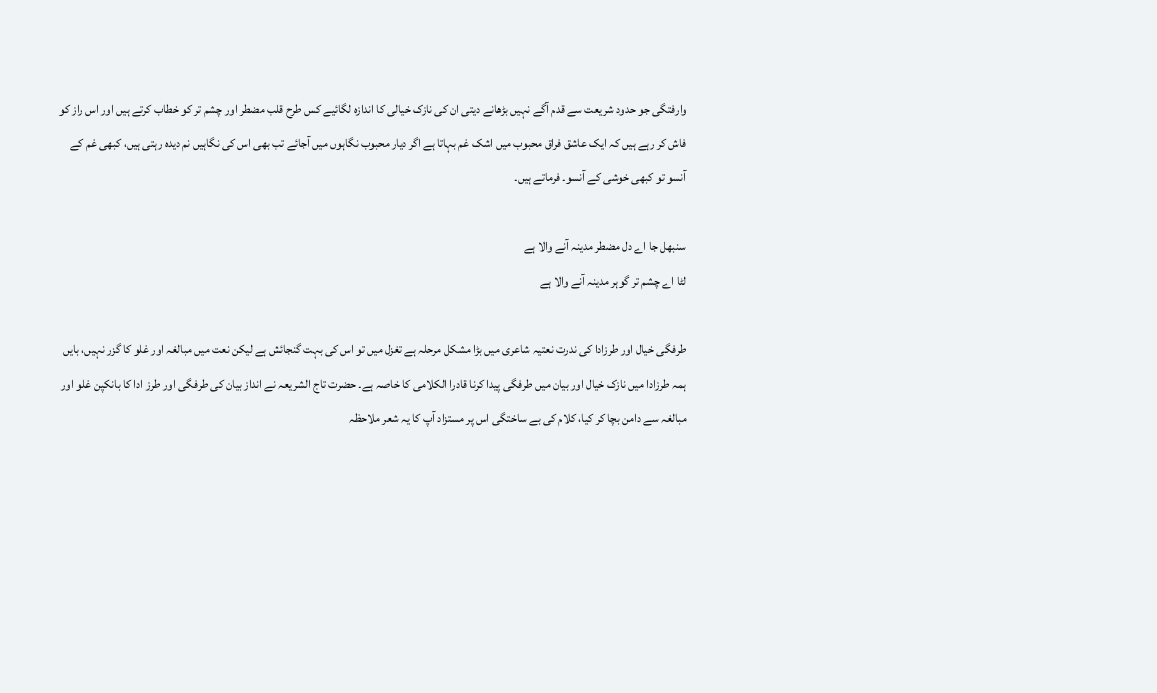وارفتگی جو حدود شریعت سے قدم آگے نہیں بڑھانے دیتی ان کی نازک خیالی کا اندازہ لگائیے کس طرح قلب مضطر اور چشم تر کو خطاب کرتے ہیں اور اس راز کو فاش کر رہے ہیں کہ ایک عاشق فراق محبوب میں اشک غم بہاتا ہے اگر دیار محبوب نگاہوں میں آجائے تب بھی اس کی نگاہیں نم دیدہ رہتی ہیں، کبھی غم کے آنسو تو کبھی خوشی کے آنسو۔ فرماتے ہیں۔

سنبھل جا اے دل مضطر مدینہ آنے والا ہے
لٹا اے چشم تر گوہر مدینہ آنے والا ہے

طرفگی خیال اور طرزادا کی ندرت نعتیہ شاعری میں بڑا مشکل مرحلہ ہے تغزل میں تو اس کی بہت گنجائش ہے لیکن نعت میں مبالغہ اور غلو کا گزر نہیں، بایں ہمہ طرزادا میں نازک خیال اور بیان میں طرفگی پیدا کرنا قادرا الکلامی کا خاصہ ہے۔ حضرت تاج الشریعہ نے انداز بیان کی طرفگی اور طرز ادا کا بانکپن غلو اور مبالغہ سے دامن بچا کر کیا، کلام کی بے ساختگی اس پر مستزاد آپ کا یہ شعر ملاحظہ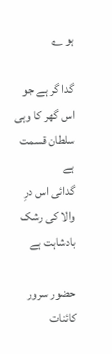ہو ؎

گدا گر ہے جو اس گھر کا وہی سلطان قسمت ہے
گدائی اس درِ والا کی رشک بادشاہت ہے

حضور سرور کائنات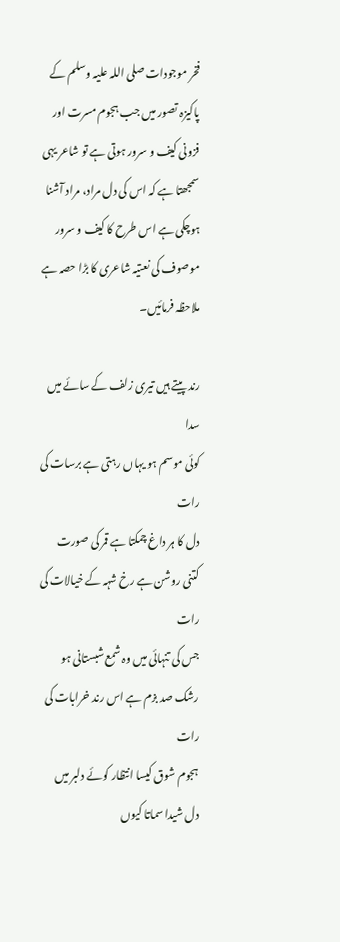فخر موجودات صلی اللہ علیہ وسلم کے پاکیزہ تصور میں جب ہجوم مسرت اور فزونی کیف و سرور ہوتی ہے تو شاعر یہی سمجھتا ہے کہ اس کی دل مراد، مراد آشنا ہوچکی ہے اس طرح کا کیف و سرور موصوف کی نعتیہ شاعری کا بڑا حصہ ہے ملاحظہ فرمائیں۔

رند پیتے ہیں تیری زلف کے سائے میں سدا
کوئی موسم ہو یہاں رہتی ہے برسات کی رات
دل کا ہر داغ چمکتا ہے قمر کی صورت
کتنی روشن ہے رخ شہہ کے خیالات کی رات
جس کی تنہائی میں وہ شمع شبستانی ہو
رشک صد بزم ہے اس رند خرابات کی رات
ہجوم شوق کیسا انتظار کوئے دلبر میں
دل شیدا سماتا کیوں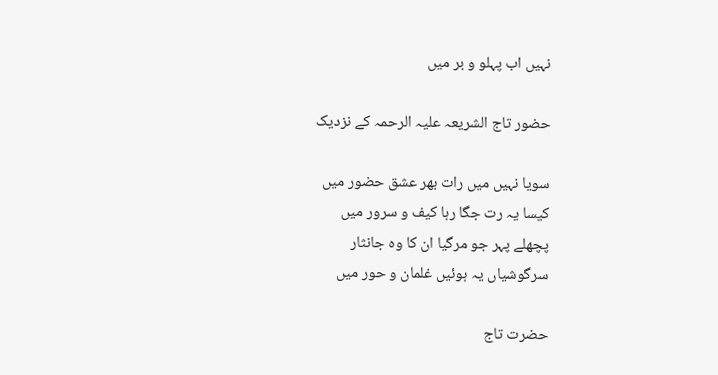نہیں اب پہلو و بر میں

حضور تاج الشریعہ علیہ الرحمہ کے نزدیک

سویا نہیں میں رات بھر عشق حضور میں
کیسا یہ رت جگا رہا کیف و سرور میں
پچھلے پہر جو مرگیا ان کا وہ جانثار
سرگوشیاں یہ ہوئیں غلمان و حور میں

حضرت تاج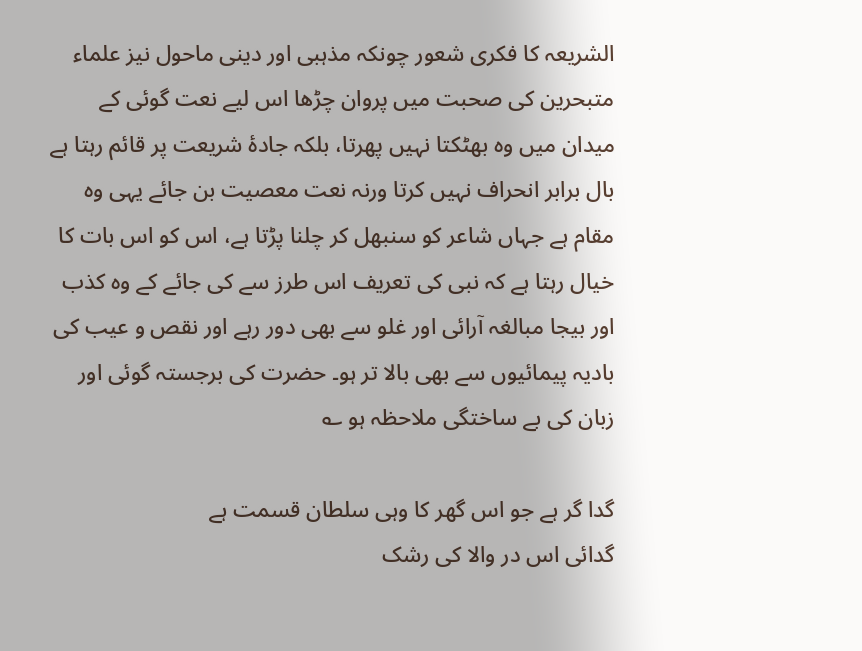الشریعہ کا فکری شعور چونکہ مذہبی اور دینی ماحول نیز علماء متبحرین کی صحبت میں پروان چڑھا اس لیے نعت گوئی کے میدان میں وہ بھٹکتا نہیں پھرتا، بلکہ جادۂ شریعت پر قائم رہتا ہے بال برابر انحراف نہیں کرتا ورنہ نعت معصیت بن جائے یہی وہ مقام ہے جہاں شاعر کو سنبھل کر چلنا پڑتا ہے، اس کو اس بات کا خیال رہتا ہے کہ نبی کی تعریف اس طرز سے کی جائے کے وہ کذب اور بیجا مبالغہ آرائی اور غلو سے بھی دور رہے اور نقص و عیب کی بادیہ پیمائیوں سے بھی بالا تر ہو۔ حضرت کی برجستہ گوئی اور زبان کی بے ساختگی ملاحظہ ہو ؎

گدا گر ہے جو اس گھر کا وہی سلطان قسمت ہے
گدائی اس در والا کی رشک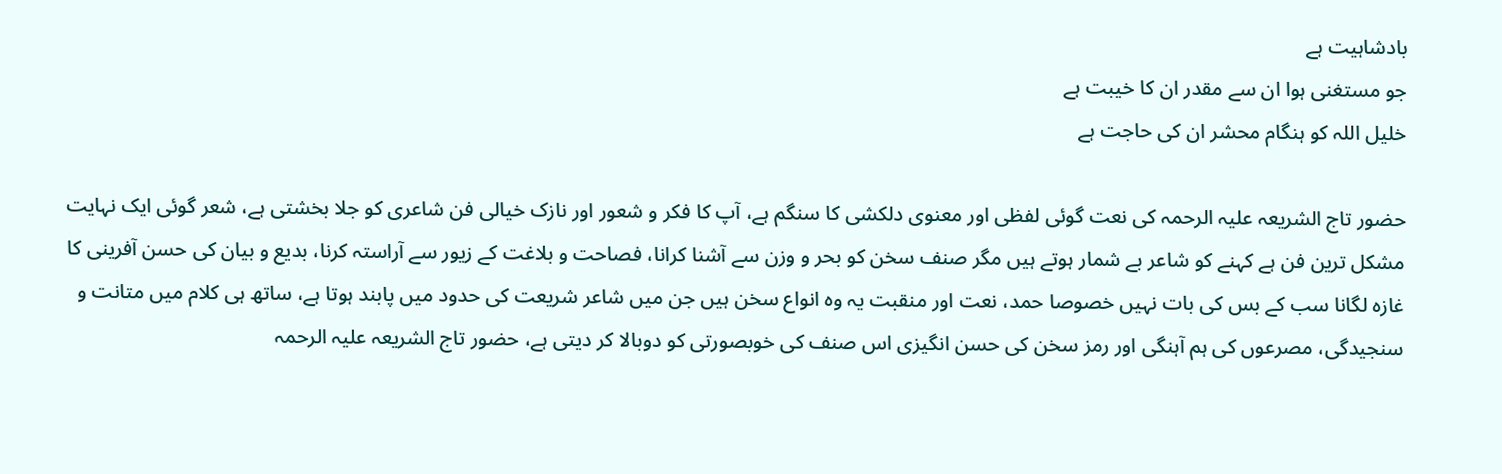بادشاہیت ہے
جو مستغنی ہوا ان سے مقدر ان کا خیبت ہے
خلیل اللہ کو ہنگام محشر ان کی حاجت ہے

حضور تاج الشریعہ علیہ الرحمہ کی نعت گوئی لفظی اور معنوی دلکشی کا سنگم ہے، آپ کا فکر و شعور اور نازک خیالی فن شاعری کو جلا بخشتی ہے، شعر گوئی ایک نہایت مشکل ترین فن ہے کہنے کو شاعر بے شمار ہوتے ہیں مگر صنف سخن کو بحر و وزن سے آشنا کرانا، فصاحت و بلاغت کے زیور سے آراستہ کرنا، بدیع و بیان کی حسن آفرینی کا غازہ لگانا سب کے بس کی بات نہیں خصوصا حمد، نعت اور منقبت یہ وہ انواع سخن ہیں جن میں شاعر شریعت کی حدود میں پابند ہوتا ہے، ساتھ ہی کلام میں متانت و سنجیدگی، مصرعوں کی ہم آہنگی اور رمز سخن کی حسن انگیزی اس صنف کی خوبصورتی کو دوبالا کر دیتی ہے، حضور تاج الشریعہ علیہ الرحمہ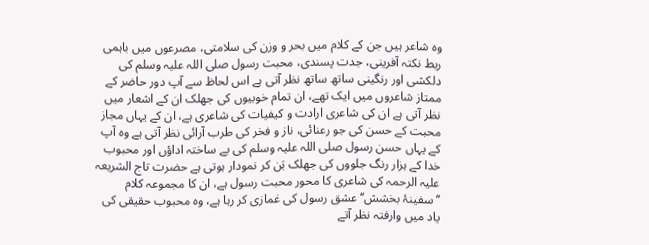وہ شاعر ہیں جن کے کلام میں بحر و وزن کی سلامتی، مصرعوں میں باہمی ربط نکتہ آفرینی، جدت پسندی، محبت رسول صلی اللہ علیہ وسلم کی دلکشی اور رنگینی ساتھ ساتھ نظر آتی ہے اس لحاظ سے آپ دور حاضر کے ممتاز شاعروں میں ایک تھے، ان تمام خوبیوں کی جھلک ان کے اشعار میں نظر آتی ہے ان کی شاعری ارادت و کیفیات کی شاعری ہے، ان کے یہاں مجاز محبت کے حسن کی جو رعنائی، ناز و فخر کی طرب آرائی نظر آتی ہے وہ آپ کے یہاں حسن رسول صلی اللہ علیہ وسلم کی بے ساختہ اداؤں اور محبوب خدا کے ہزار رنگ جلووں کی جھلک بَن کر نمودار ہوتی ہے حضرت تاج الشریعہ علیہ الرحمہ کی شاعری کا محور محبت رسول ہے، ان کا مجموعہ کلام ’’سفینۂ بخشش‘‘ عشق رسول کی غمازی کر رہا ہے، وہ محبوب حقیقی کی یاد میں وارفتہ نظر آتے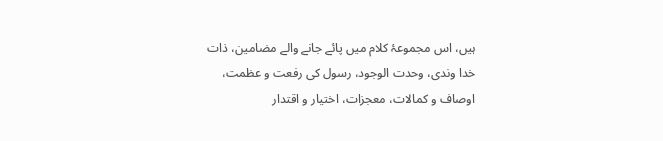ہیں، اس مجموعۂ کلام میں پائے جانے والے مضامین، ذات خدا وندی، وحدت الوجود، رسول کی رفعت و عظمت، اوصاف و کمالات، معجزات، اختیار و اقتدار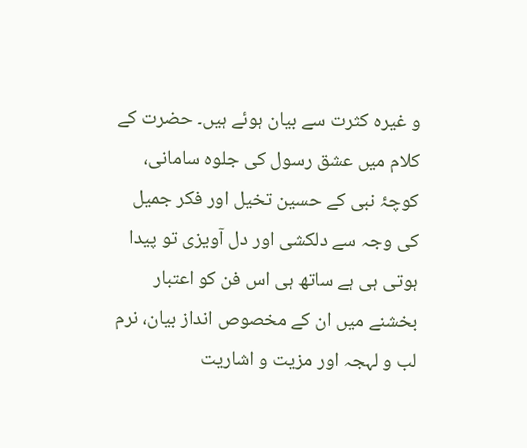و غیرہ کثرت سے بیان ہوئے ہیں۔ حضرت کے کلام میں عشق رسول کی جلوہ سامانی، کوچۂ نبی کے حسین تخیل اور فکر جمیل کی وجہ سے دلکشی اور دل آویزی تو پیدا ہوتی ہی ہے ساتھ ہی اس فن کو اعتبار بخشنے میں ان کے مخصوص انداز بیان، نرم لب و لہجہ اور مزیت و اشاریت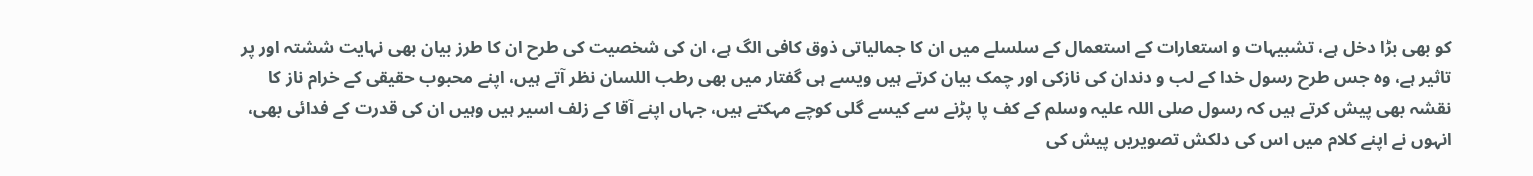کو بھی بڑا دخل ہے، تشبیہات و استعارات کے استعمال کے سلسلے میں ان کا جمالیاتی ذوق کافی الگ ہے، ان کی شخصیت کی طرح ان کا طرز بیان بھی نہایت ششتہ اور پر تاثیر ہے، وہ جس طرح رسول خدا کے لب و دندان کی نازکی اور چمک بیان کرتے ہیں ویسے ہی گفتار میں بھی رطب اللسان نظر آتے ہیں، اپنے محبوب حقیقی کے خرام ناز کا نقشہ بھی پیش کرتے ہیں کہ رسول صلی اللہ علیہ وسلم کے کف پا پڑنے سے کیسے گلی کوچے مہکتے ہیں، جہاں اپنے آقا کے زلف اسیر ہیں وہیں ان کی قدرت کے فدائی بھی، انہوں نے اپنے کلام میں اس کی دلکش تصویریں پیش کی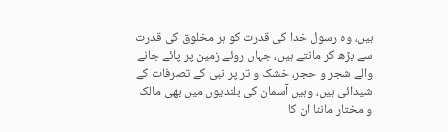ہیں، وہ رسول خدا کی قدرت کو ہر مخلوق کی قدرت سے بڑھ کر مانتے ہیں، جہاں روئے زمین پر پائے جانے والے شجر و حجر، خشک و تر پر نبی کے تصرفات کے شیدائی ہیں، وہیں آسمان کی بلندیوں میں بھی مالک و مختار ماننا ان کا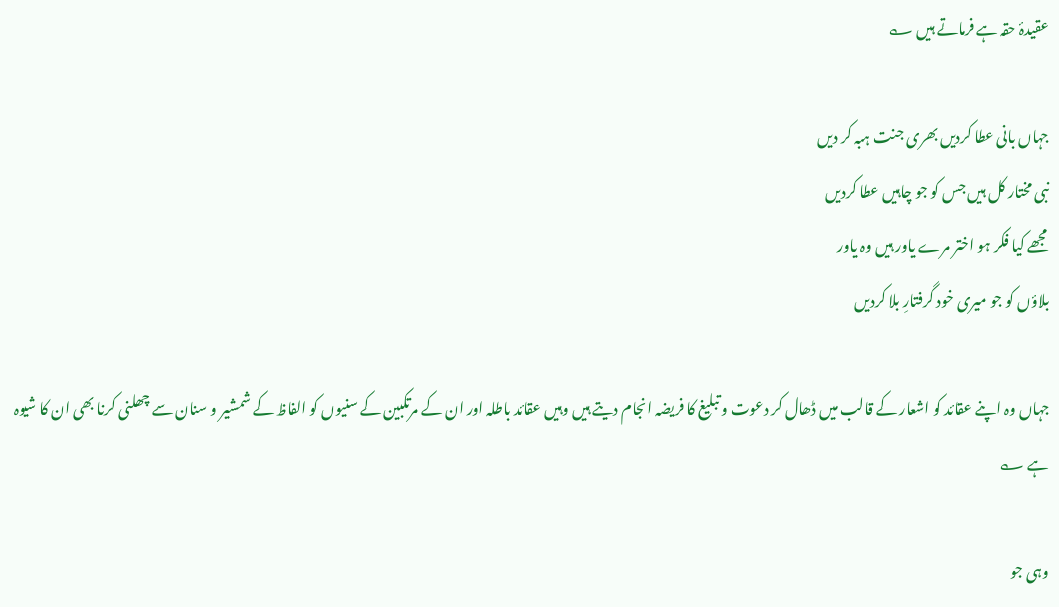عقیدۂ حقہ ہے فرماتے ہیں ؎

جہاں بانی عطا کردیں بھری جنت ہبہ کر دیں
نبی مختار کل ہیں جس کو جو چاہیں عطا کردیں
مجھے کیا فکر ہو اختر مرے یاور ہیں وہ یاور
بلاؤں کو جو میری خود گرفتارِ بلا کردیں

جہاں وہ اپنے عقائد کو اشعار کے قالب میں ڈھال کر دعوت و تبلیغ کا فریضہ انجام دیتے ہیں وہیں عقائد باطلہ اور ان کے مرتکبین کے سنیوں کو الفاظ کے شمشیر و سنان سے چھلنی کرنا بھی ان کا شیوہ ہے ؎

وہی جو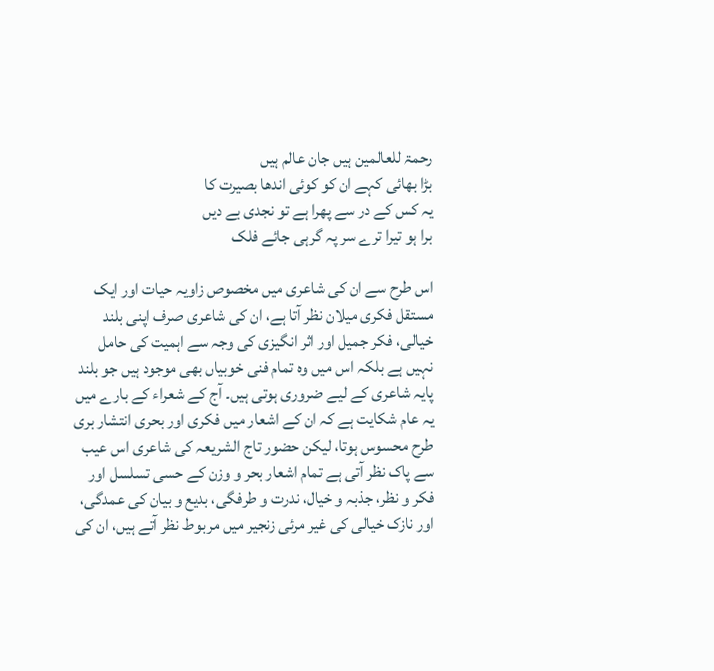رحمۃ للعالمین ہیں جان عالم ہیں
بڑا بھائی کہے ان کو کوئی اندھا بصیرت کا
یہ کس کے در سے پھرا ہے تو نجدی بے دیں
برا ہو تیرا ترے سر پہ گرہی جائے فلک

اس طرح سے ان کی شاعری میں مخصوص زاویہ حیات اور ایک مستقل فکری میلان نظر آتا ہے، ان کی شاعری صرف اپنی بلند خیالی، فکر جمیل اور اثر انگیزی کی وجہ سے اہمیت کی حامل نہیں ہے بلکہ اس میں وہ تمام فنی خوبیاں بھی موجود ہیں جو بلند پایہ شاعری کے لیے ضروری ہوتی ہیں۔ آج کے شعراء کے بارے میں یہ عام شکایت ہے کہ ان کے اشعار میں فکری اور بحری انتشار بری طرح محسوس ہوتا، لیکن حضور تاج الشریعہ کی شاعری اس عیب سے پاک نظر آتی ہے تمام اشعار بحر و وزن کے حسی تسلسل اور فکر و نظر، جذبہ و خیال، ندرت و طرفگی، بدیع و بیان کی عمدگی، اور نازک خیالی کی غیر مرئی زنجیر میں مربوط نظر آتے ہیں، ان کی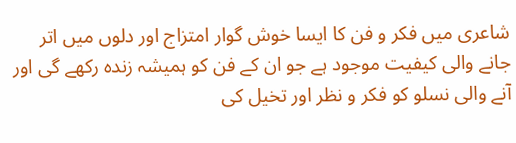شاعری میں فکر و فن کا ایسا خوش گوار امتزاج اور دلوں میں اتر جانے والی کیفیت موجود ہے جو ان کے فن کو ہمیشہ زندہ رکھے گی اور آنے والی نسلو کو فکر و نظر اور تخیل کی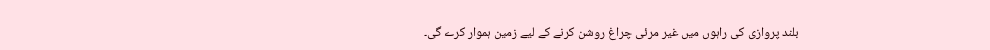بلند پروازی کی راہوں میں غیر مرئی چراغ روشن کرنے کے لیے زمین ہموار کرے گی۔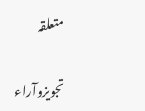متعلقہ

تجویزوآراء